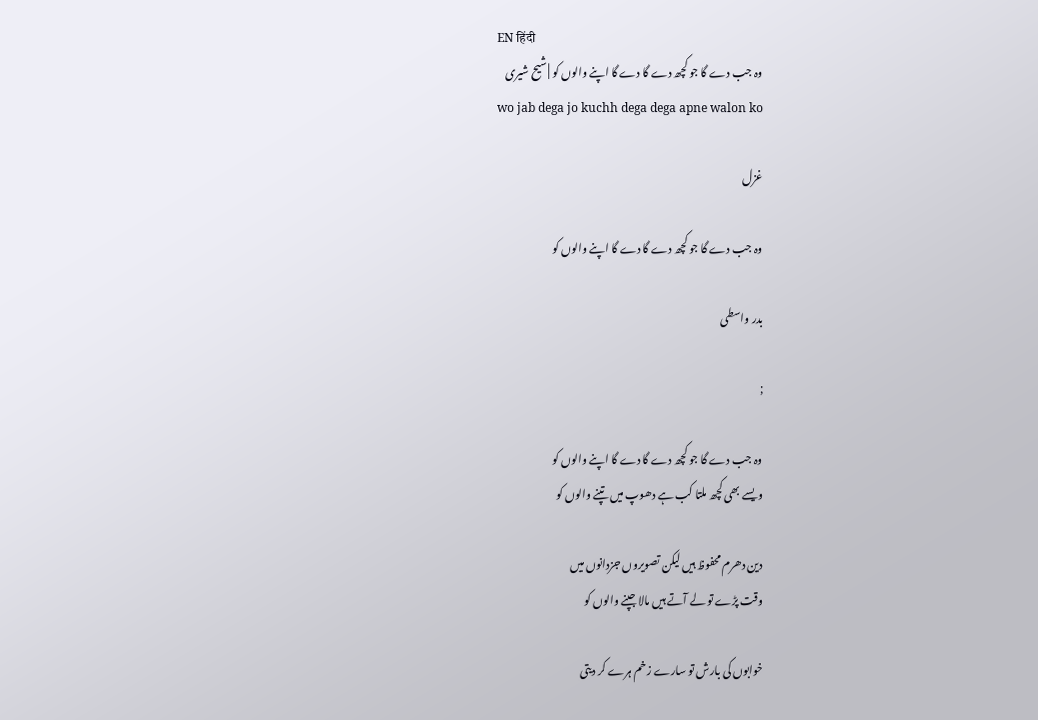EN हिंदी
وہ جب دے گا جو کچھ دے گا دے گا اپنے والوں کو | شیح شیری
wo jab dega jo kuchh dega dega apne walon ko

غزل

وہ جب دے گا جو کچھ دے گا دے گا اپنے والوں کو

بدر واسطی

;

وہ جب دے گا جو کچھ دے گا دے گا اپنے والوں کو
ویسے بھی کچھ ملتا کب ہے دھوپ میں تپنے والوں کو

دین دھرم محفوظ ہیں لیکن تصویروں جزدانوں میں
وقت پڑے تو لے آتے ہیں مالا جپنے والوں کو

خوابوں کی بارش تو سارے زخم ہرے کر دیتی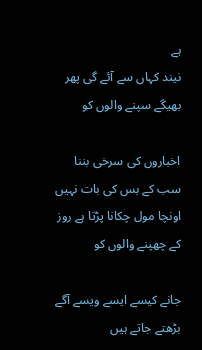ہے
نیند کہاں سے آئے گی پھر بھیگے سپنے والوں کو

اخباروں کی سرخی بننا سب کے بس کی بات نہیں
اونچا مول چکانا پڑتا ہے روز کے چھپنے والوں کو

جانے کیسے ایسے ویسے آگے بڑھتے جاتے ہیں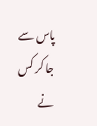پاس سے جا کر کس نے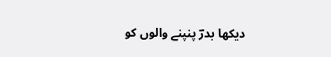دیکھا بدرؔ پنپنے والوں کو